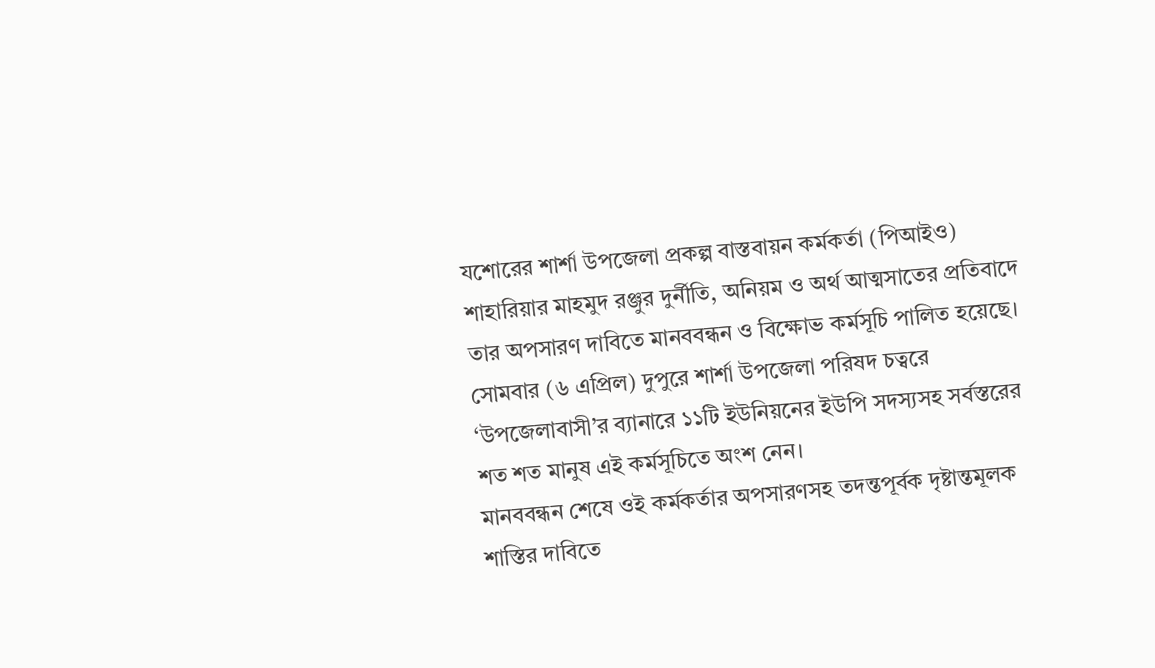যশোরের শার্শা উপজেলা প্রকল্প বাস্তবায়ন কর্মকর্তা (পিআইও) শাহারিয়ার মাহমুদ রঞ্জুর দুর্নীতি, অনিয়ম ও অর্থ আত্মসাতের প্রতিবাদে তার অপসারণ দাবিতে মানববন্ধন ও বিক্ষোভ কর্মসূচি পালিত হয়েছে।
সোমবার (৬ এপ্রিল) দুপুরে শার্শা উপজেলা পরিষদ চত্বরে ‘উপজেলাবাসী’র ব্যানারে ১১টি ইউনিয়নের ইউপি সদস্যসহ সর্বস্তরের শত শত মানুষ এই কর্মসূচিতে অংশ নেন।
মানববন্ধন শেষে ওই কর্মকর্তার অপসারণসহ তদন্তপূর্বক দৃষ্টান্তমূলক শাস্তির দাবিতে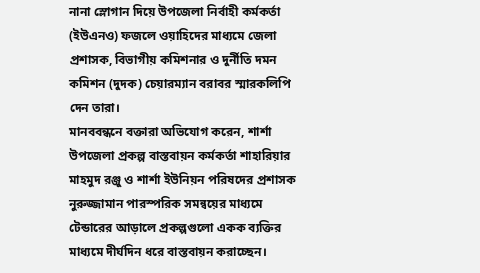নানা স্লোগান দিয়ে উপজেলা নির্বাহী কর্মকর্তা (ইউএনও) ফজলে ওয়াহিদের মাধ্যমে জেলা প্রশাসক, বিভাগীয় কমিশনার ও দুর্নীতি দমন কমিশন (দুদক) চেয়ারম্যান বরাবর স্মারকলিপি দেন তারা।
মানববন্ধনে বক্তারা অভিযোগ করেন, শার্শা উপজেলা প্রকল্প বাস্তবায়ন কর্মকর্তা শাহারিয়ার মাহমুদ রঞ্জু ও শার্শা ইউনিয়ন পরিষদের প্রশাসক নুরুজ্জামান পারস্পরিক সমন্বয়ের মাধ্যমে টেন্ডারের আড়ালে প্রকল্পগুলো একক ব্যক্তির মাধ্যমে দীর্ঘদিন ধরে বাস্তবায়ন করাচ্ছেন।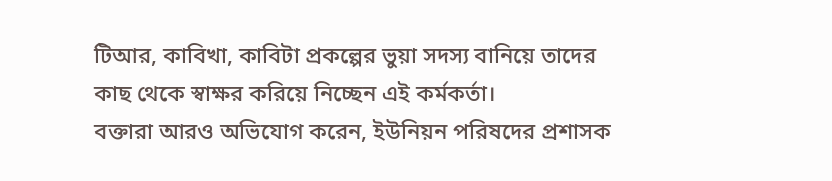টিআর, কাবিখা, কাবিটা প্রকল্পের ভুয়া সদস্য বানিয়ে তাদের কাছ থেকে স্বাক্ষর করিয়ে নিচ্ছেন এই কর্মকর্তা।
বক্তারা আরও অভিযোগ করেন, ইউনিয়ন পরিষদের প্রশাসক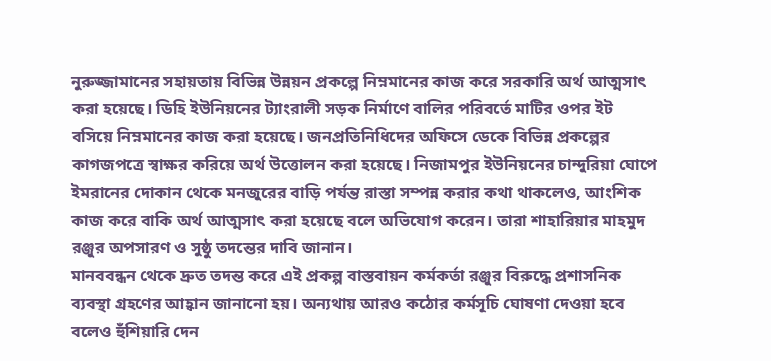নুরুজ্জামানের সহায়তায় বিভিন্ন উন্নয়ন প্রকল্পে নিম্নমানের কাজ করে সরকারি অর্থ আত্মসাৎ করা হয়েছে। ডিহি ইউনিয়নের ট্যাংরালী সড়ক নির্মাণে বালির পরিবর্তে মাটির ওপর ইট বসিয়ে নিম্নমানের কাজ করা হয়েছে। জনপ্রতিনিধিদের অফিসে ডেকে বিভিন্ন প্রকল্পের কাগজপত্রে স্বাক্ষর করিয়ে অর্থ উত্তোলন করা হয়েছে। নিজামপুর ইউনিয়নের চান্দুরিয়া ঘোপে ইমরানের দোকান থেকে মনজুরের বাড়ি পর্যন্ত রাস্তা সম্পন্ন করার কথা থাকলেও, আংশিক কাজ করে বাকি অর্থ আত্মসাৎ করা হয়েছে বলে অভিযোগ করেন। তারা শাহারিয়ার মাহমুদ রঞ্জুর অপসারণ ও সুষ্ঠু তদন্তের দাবি জানান।
মানববন্ধন থেকে দ্রুত তদন্ত করে এই প্রকল্প বাস্তবায়ন কর্মকর্তা রঞ্জুর বিরুদ্ধে প্রশাসনিক ব্যবস্থা গ্রহণের আহ্বান জানানো হয়। অন্যথায় আরও কঠোর কর্মসূচি ঘোষণা দেওয়া হবে বলেও হুঁশিয়ারি দেন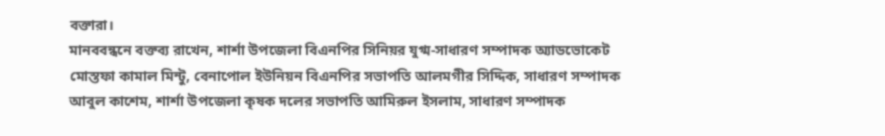বক্তারা।
মানববন্ধনে বক্তব্য রাখেন, শার্শা উপজেলা বিএনপির সিনিয়র যুগ্ম-সাধারণ সম্পাদক অ্যাডভোকেট মোস্তফা কামাল মিন্টু, বেনাপোল ইউনিয়ন বিএনপির সভাপতি আলমগীর সিদ্দিক, সাধারণ সম্পাদক আবুল কাশেম, শার্শা উপজেলা কৃষক দলের সভাপতি আমিরুল ইসলাম, সাধারণ সম্পাদক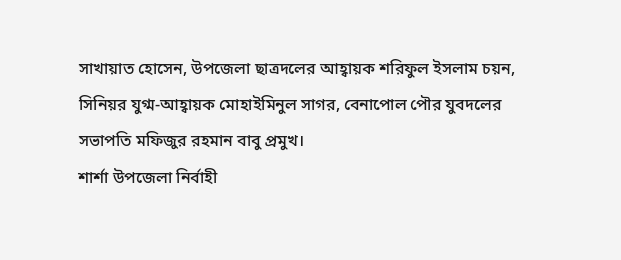সাখায়াত হোসেন, উপজেলা ছাত্রদলের আহ্বায়ক শরিফুল ইসলাম চয়ন, সিনিয়র যুগ্ম-আহ্বায়ক মোহাইমিনুল সাগর, বেনাপোল পৌর যুবদলের সভাপতি মফিজুর রহমান বাবু প্রমুখ।
শার্শা উপজেলা নির্বাহী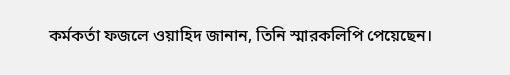কর্মকর্তা ফজলে ওয়াহিদ জানান, তিনি স্মারকলিপি পেয়েছেন।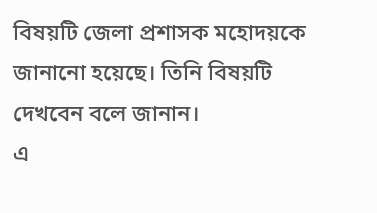বিষয়টি জেলা প্রশাসক মহোদয়কে জানানো হয়েছে। তিনি বিষয়টি দেখবেন বলে জানান।
এ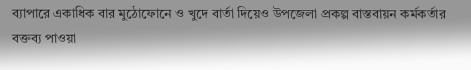ব্যাপারে একাধিক বার মুঠোফোনে ও খুদে বার্তা দিয়েও উপজেলা প্রকল্প বাস্তবায়ন কর্মকর্তার বক্তব্য পাওয়া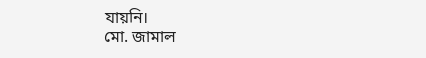যায়নি।
মো. জামাল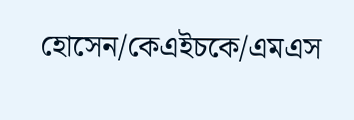হোসেন/কেএইচকে/এমএস